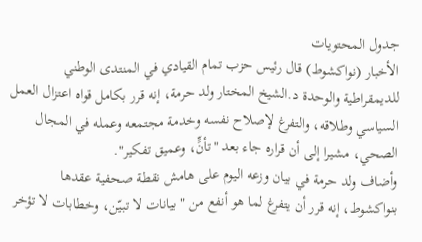جدول المحتويات
الأخبار (نواكشوط) قال رئيس حزب تمام القيادي في المنتدى الوطني للديمقراطية والوحدة د.الشيخ المختار ولد حرمة، إنه قرر بكامل قواه اعتزال العمل السياسي وطلاقه، والتفرغ لإصلاح نفسه وخدمة مجتمعه وعمله في المجال الصحي، مشيرا إلى أن قراره جاء بعد "تأنٍّ، وعميق تفكير".
وأضاف ولد حرمة في بيان وزعه اليوم على هامش نقطة صحفية عقدها بنواكشوط، إنه قرر أن يتفرغ لما هو أنفع من "بيانات لا تبيّن، وخطابات لا تؤخر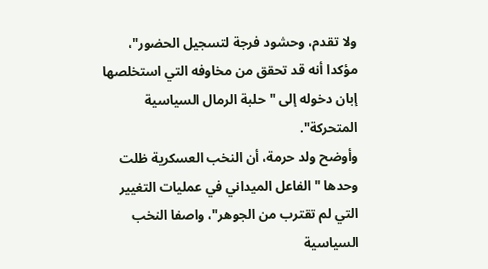ولا تقدم، وحشود فرجة لتسجيل الحضور"، مؤكدا أنه قد تحقق من مخاوفه التي استخلصها إبان دخوله إلى "حلبة الرمال السياسية المتحركة".
وأوضح ولد حرمة، أن النخب العسكرية ظلت وحدها "الفاعل الميداني في عمليات التغيير التي لم تقترب من الجوهر"، واصفا النخب السياسية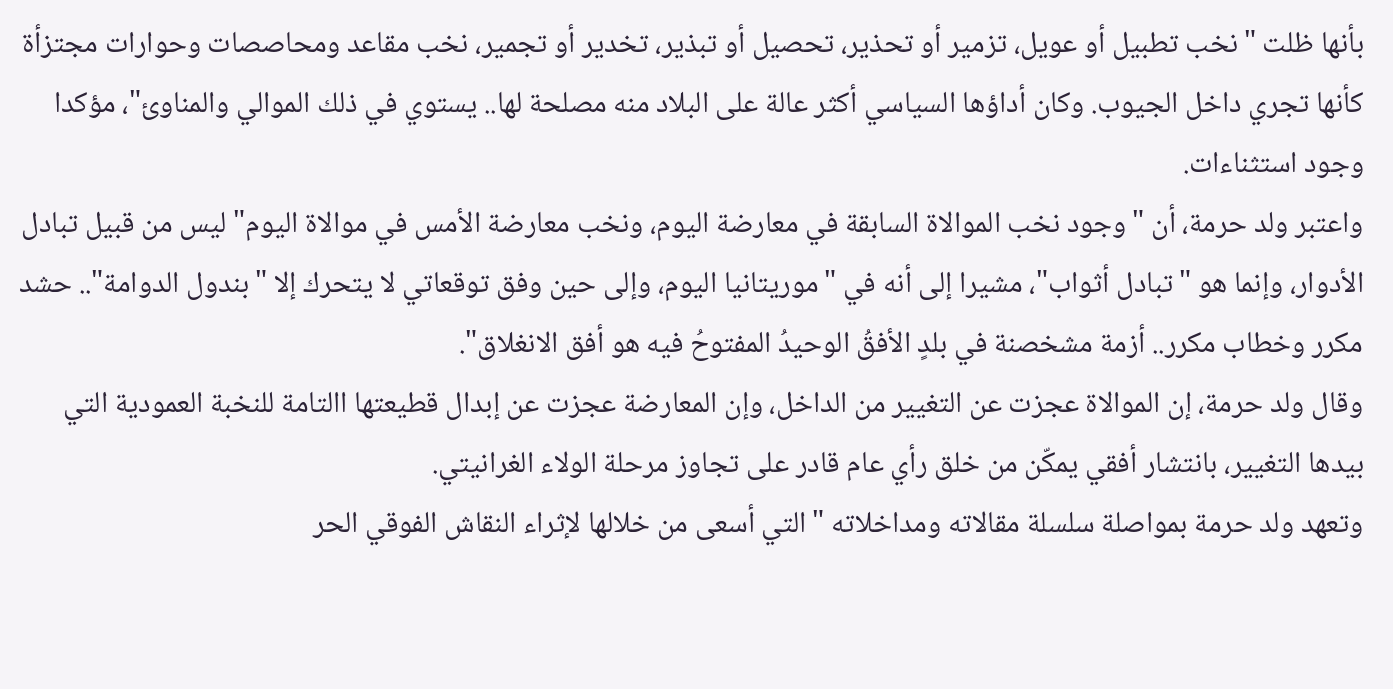بأنها ظلت "نخب تطبيل أو عويل، تزمير أو تحذير، تحصيل أو تبذير، تخدير أو تجمير، نخب مقاعد ومحاصصات وحوارات مجتزأة كأنها تجري داخل الجيوب. وكان أداؤها السياسي أكثر عالة على البلاد منه مصلحة لها.. يستوي في ذلك الموالي والمناوئ"، مؤكدا وجود استثناءات.
واعتبر ولد حرمة، أن "وجود نخب الموالاة السابقة في معارضة اليوم، ونخب معارضة الأمس في موالاة اليوم" ليس من قبيل تبادل الأدوار، وإنما هو "تبادل أثواب"، مشيرا إلى أنه في "موريتانيا اليوم، وإلى حين وفق توقعاتي لا يتحرك إلا "بندول الدوامة".. حشد مكرر وخطاب مكرر.. أزمة مشخصنة في بلدٍ الأفقُ الوحيدُ المفتوحُ فيه هو أفق الانغلاق".
وقال ولد حرمة، إن الموالاة عجزت عن التغيير من الداخل، وإن المعارضة عجزت عن إبدال قطيعتها االتامة للنخبة العمودية التي بيدها التغيير، بانتشار أفقي يمكّن من خلق رأي عام قادر على تجاوز مرحلة الولاء الغرانيتي.
وتعهد ولد حرمة بمواصلة سلسلة مقالاته ومداخلاته "التي أسعى من خلالها لإثراء النقاش الفوقي الحر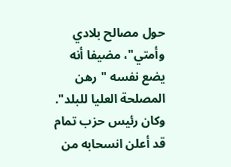حول مصالح بلادي وأمتي"، مضيفا أنه يضع نفسه "رهن المصلحة العليا للبلد".
وكان رئيس حزب تمام قد أعلن انسحابه من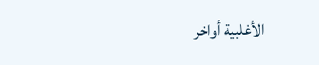الأغلبية أواخر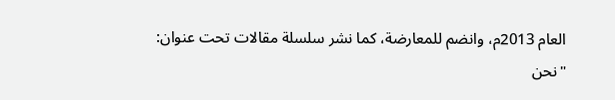العام 2013م، وانضم للمعارضة، كما نشر سلسلة مقالات تحت عنوان: "نحن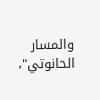والمسار الحانوتي"،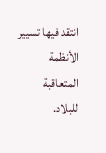انتقد فيها تسيير الأنظمة المتعاقبة للبلاد.